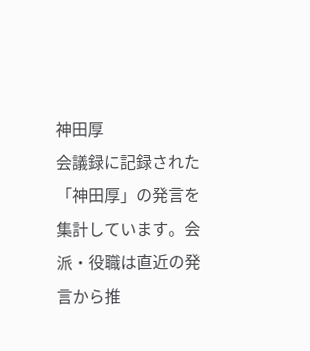神田厚
会議録に記録された「神田厚」の発言を集計しています。会派・役職は直近の発言から推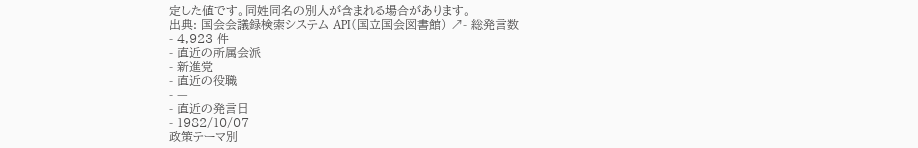定した値です。同姓同名の別人が含まれる場合があります。
出典: 国会会議録検索システム API(国立国会図書館) ↗- 総発言数
- 4,923 件
- 直近の所属会派
- 新進党
- 直近の役職
- —
- 直近の発言日
- 1982/10/07
政策テーマ別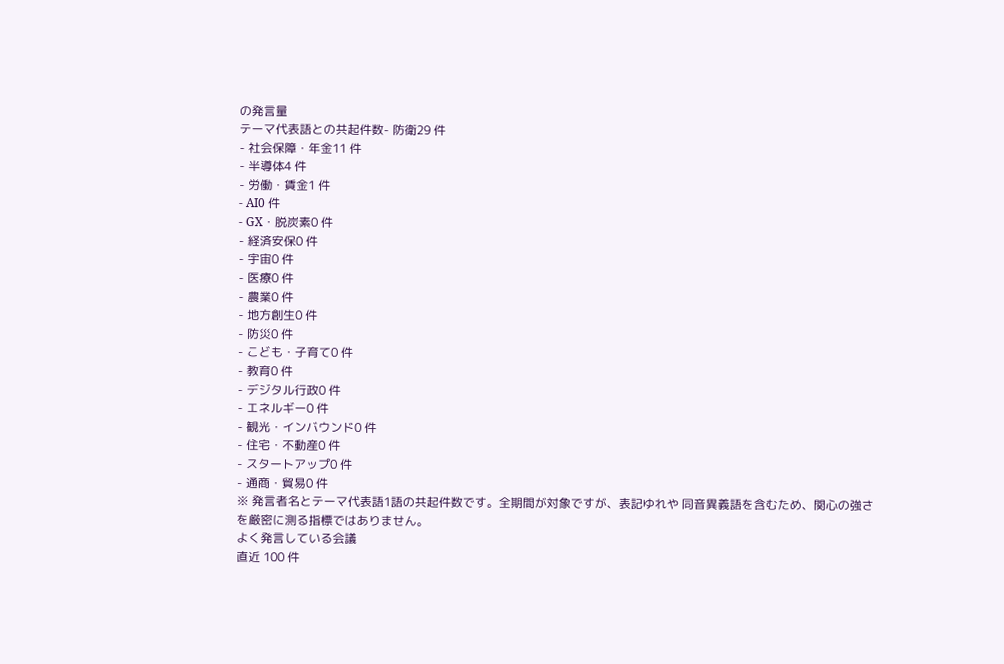の発言量
テーマ代表語との共起件数- 防衛29 件
- 社会保障・年金11 件
- 半導体4 件
- 労働・賃金1 件
- AI0 件
- GX・脱炭素0 件
- 経済安保0 件
- 宇宙0 件
- 医療0 件
- 農業0 件
- 地方創生0 件
- 防災0 件
- こども・子育て0 件
- 教育0 件
- デジタル行政0 件
- エネルギー0 件
- 観光・インバウンド0 件
- 住宅・不動産0 件
- スタートアップ0 件
- 通商・貿易0 件
※ 発言者名とテーマ代表語1語の共起件数です。全期間が対象ですが、表記ゆれや 同音異義語を含むため、関心の強さを厳密に測る指標ではありません。
よく発言している会議
直近 100 件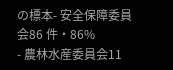の標本- 安全保障委員会86 件・86%
- 農林水産委員会11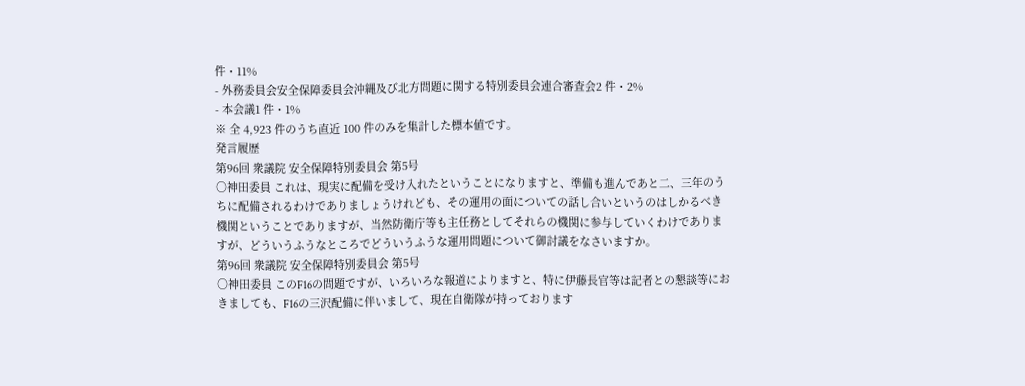件・11%
- 外務委員会安全保障委員会沖縄及び北方問題に関する特別委員会連合審査会2 件・2%
- 本会議1 件・1%
※ 全 4,923 件のうち直近 100 件のみを集計した標本値です。
発言履歴
第96回 衆議院 安全保障特別委員会 第5号
○神田委員 これは、現実に配備を受け入れたということになりますと、準備も進んであと二、三年のうちに配備されるわけでありましょうけれども、その運用の面についての話し合いというのはしかるべき機関ということでありますが、当然防衛庁等も主任務としてそれらの機関に参与していくわけでありますが、どういうふうなところでどういうふうな運用問題について御討議をなさいますか。
第96回 衆議院 安全保障特別委員会 第5号
○神田委員 このF16の問題ですが、いろいろな報道によりますと、特に伊藤長官等は記者との懇談等におきましても、F16の三沢配備に伴いまして、現在自衛隊が持っております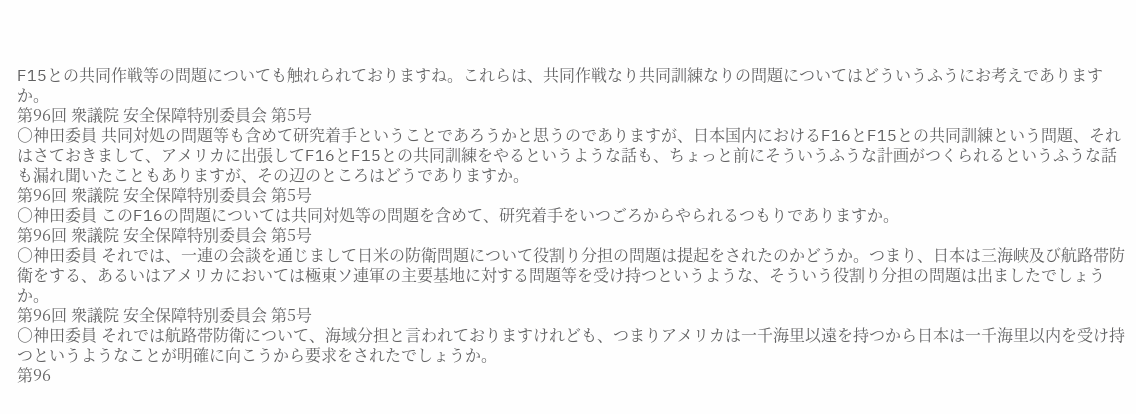F15との共同作戦等の問題についても触れられておりますね。これらは、共同作戦なり共同訓練なりの問題についてはどういうふうにお考えでありますか。
第96回 衆議院 安全保障特別委員会 第5号
○神田委員 共同対処の問題等も含めて研究着手ということであろうかと思うのでありますが、日本国内におけるF16とF15との共同訓練という問題、それはさておきまして、アメリカに出張してF16とF15との共同訓練をやるというような話も、ちょっと前にそういうふうな計画がつくられるというふうな話も漏れ聞いたこともありますが、その辺のところはどうでありますか。
第96回 衆議院 安全保障特別委員会 第5号
○神田委員 このF16の問題については共同対処等の問題を含めて、研究着手をいつごろからやられるつもりでありますか。
第96回 衆議院 安全保障特別委員会 第5号
○神田委員 それでは、一連の会談を通じまして日米の防衛問題について役割り分担の問題は提起をされたのかどうか。つまり、日本は三海峡及び航路帯防衛をする、あるいはアメリカにおいては極東ソ連軍の主要基地に対する問題等を受け持つというような、そういう役割り分担の問題は出ましたでしょうか。
第96回 衆議院 安全保障特別委員会 第5号
○神田委員 それでは航路帯防衛について、海域分担と言われておりますけれども、つまりアメリカは一千海里以遠を持つから日本は一千海里以内を受け持つというようなことが明確に向こうから要求をされたでしょうか。
第96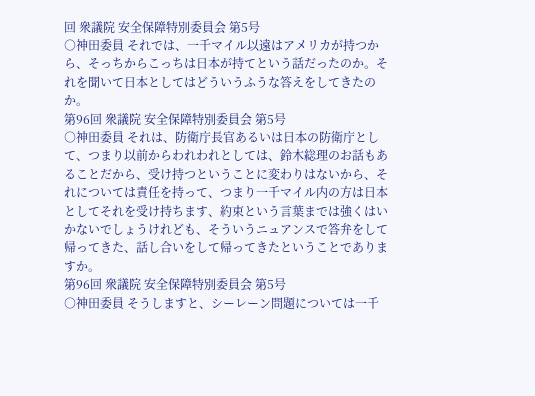回 衆議院 安全保障特別委員会 第5号
○神田委員 それでは、一千マイル以遠はアメリカが持つから、そっちからこっちは日本が持てという話だったのか。それを聞いて日本としてはどういうふうな答えをしてきたのか。
第96回 衆議院 安全保障特別委員会 第5号
○神田委員 それは、防衛庁長官あるいは日本の防衛庁として、つまり以前からわれわれとしては、鈴木総理のお話もあることだから、受け持つということに変わりはないから、それについては責任を持って、つまり一千マイル内の方は日本としてそれを受け持ちます、約束という言葉までは強くはいかないでしょうけれども、そういうニュアンスで答弁をして帰ってきた、話し合いをして帰ってきたということでありますか。
第96回 衆議院 安全保障特別委員会 第5号
○神田委員 そうしますと、シーレーン問題については一千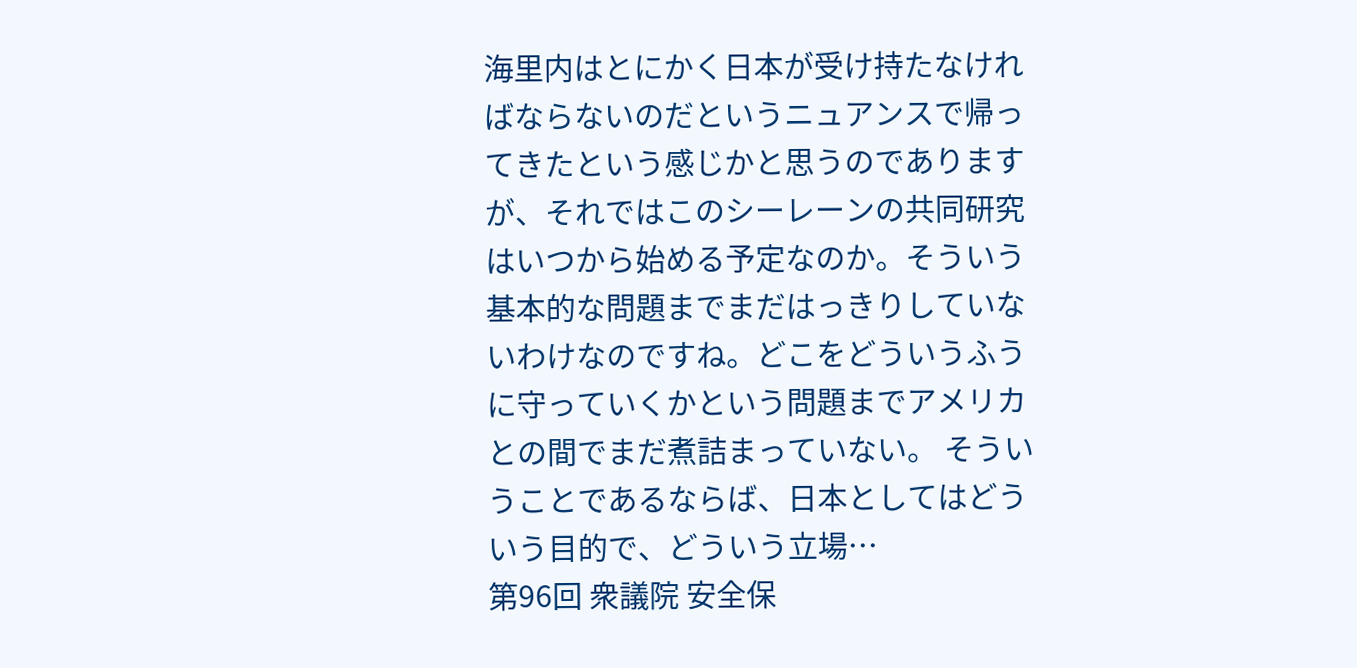海里内はとにかく日本が受け持たなければならないのだというニュアンスで帰ってきたという感じかと思うのでありますが、それではこのシーレーンの共同研究はいつから始める予定なのか。そういう基本的な問題までまだはっきりしていないわけなのですね。どこをどういうふうに守っていくかという問題までアメリカとの間でまだ煮詰まっていない。 そういうことであるならば、日本としてはどういう目的で、どういう立場…
第96回 衆議院 安全保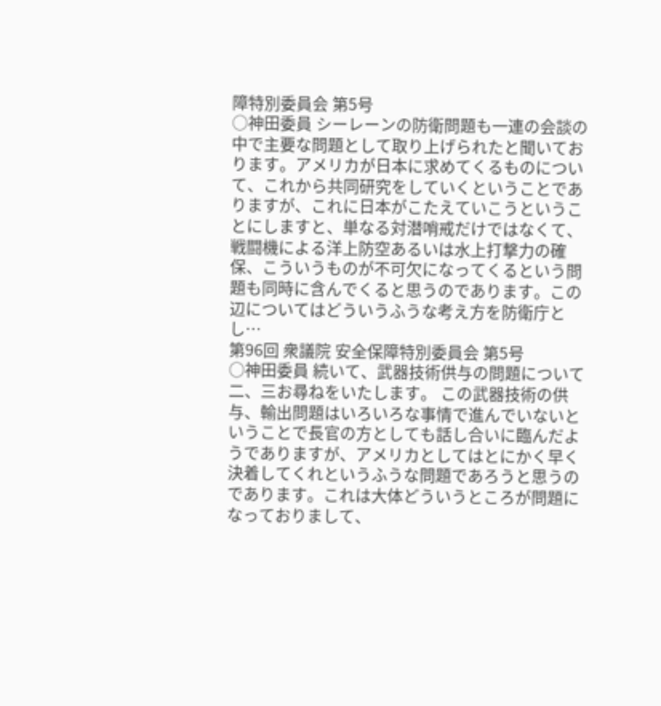障特別委員会 第5号
○神田委員 シーレーンの防衛問題も一連の会談の中で主要な問題として取り上げられたと聞いております。アメリカが日本に求めてくるものについて、これから共同研究をしていくということでありますが、これに日本がこたえていこうということにしますと、単なる対潜哨戒だけではなくて、戦闘機による洋上防空あるいは水上打撃力の確保、こういうものが不可欠になってくるという問題も同時に含んでくると思うのであります。この辺についてはどういうふうな考え方を防衛庁とし…
第96回 衆議院 安全保障特別委員会 第5号
○神田委員 続いて、武器技術供与の問題について二、三お尋ねをいたします。 この武器技術の供与、輸出問題はいろいろな事情で進んでいないということで長官の方としても話し合いに臨んだようでありますが、アメリカとしてはとにかく早く決着してくれというふうな問題であろうと思うのであります。これは大体どういうところが問題になっておりまして、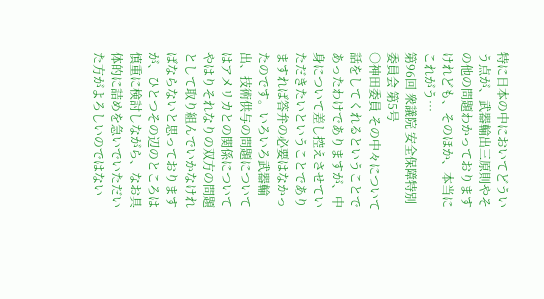特に日本の中においてどういう点が、武器輸出三原則やその他の問題わかっておりますけれども、そのほか、本当にこれがう…
第96回 衆議院 安全保障特別委員会 第5号
○神田委員 その中々について話をしてくれるということであったわけでありますが、中身について差し控えさせていただきたいということでありますれば答弁の必要はなかったのです。いろいろ武器輸出、技術供与の問題についてはアメリカとの関係についてやはりそれなりの双方の問題として取り組んでいかなければならないと思っておりますが、ひとつその辺のところは慎重に検討しながら、なお具体的に詰めを急いでいただいた方がよろしいのではない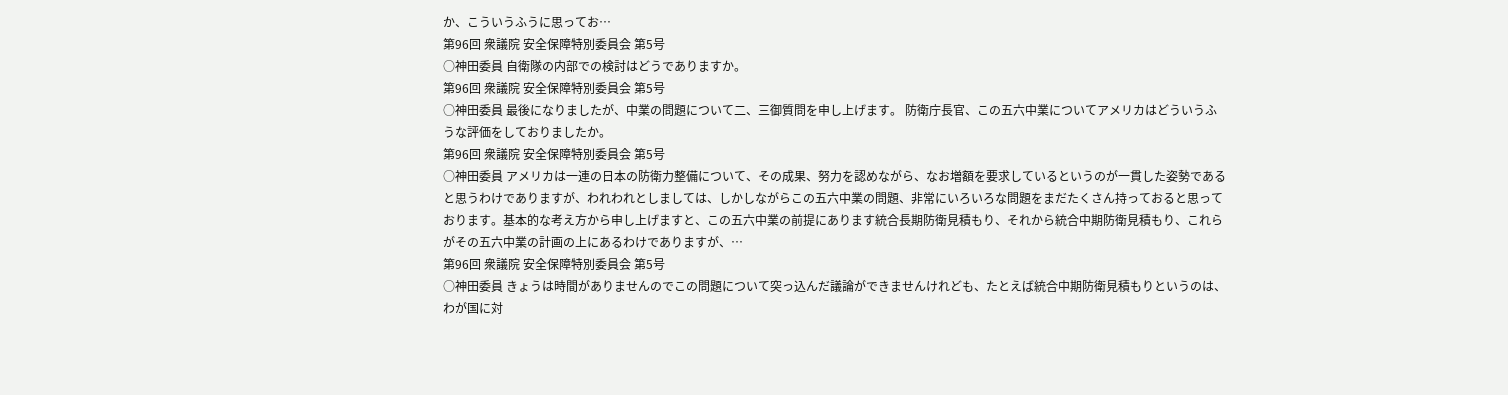か、こういうふうに思ってお…
第96回 衆議院 安全保障特別委員会 第5号
○神田委員 自衛隊の内部での検討はどうでありますか。
第96回 衆議院 安全保障特別委員会 第5号
○神田委員 最後になりましたが、中業の問題について二、三御質問を申し上げます。 防衛庁長官、この五六中業についてアメリカはどういうふうな評価をしておりましたか。
第96回 衆議院 安全保障特別委員会 第5号
○神田委員 アメリカは一連の日本の防衛力整備について、その成果、努力を認めながら、なお増額を要求しているというのが一貫した姿勢であると思うわけでありますが、われわれとしましては、しかしながらこの五六中業の問題、非常にいろいろな問題をまだたくさん持っておると思っております。基本的な考え方から申し上げますと、この五六中業の前提にあります統合長期防衛見積もり、それから統合中期防衛見積もり、これらがその五六中業の計画の上にあるわけでありますが、…
第96回 衆議院 安全保障特別委員会 第5号
○神田委員 きょうは時間がありませんのでこの問題について突っ込んだ議論ができませんけれども、たとえば統合中期防衛見積もりというのは、わが国に対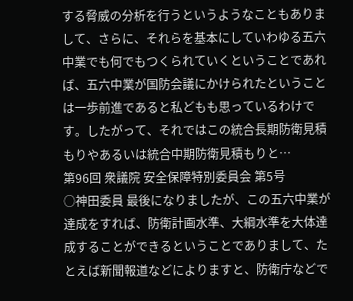する脅威の分析を行うというようなこともありまして、さらに、それらを基本にしていわゆる五六中業でも何でもつくられていくということであれば、五六中業が国防会議にかけられたということは一歩前進であると私どもも思っているわけです。したがって、それではこの統合長期防衛見積もりやあるいは統合中期防衛見積もりと…
第96回 衆議院 安全保障特別委員会 第5号
○神田委員 最後になりましたが、この五六中業が達成をすれば、防衛計画水準、大綱水準を大体達成することができるということでありまして、たとえば新聞報道などによりますと、防衛庁などで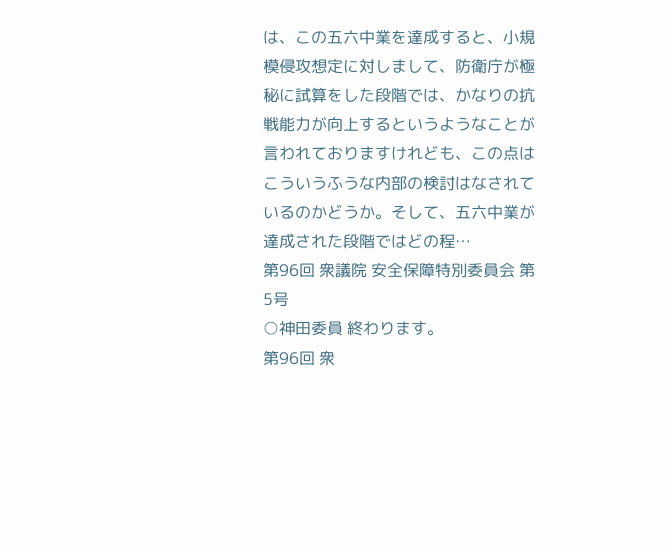は、この五六中業を達成すると、小規模侵攻想定に対しまして、防衛庁が極秘に試算をした段階では、かなりの抗戦能力が向上するというようなことが言われておりますけれども、この点はこういうふうな内部の検討はなされているのかどうか。そして、五六中業が達成された段階ではどの程…
第96回 衆議院 安全保障特別委員会 第5号
○神田委員 終わります。
第96回 衆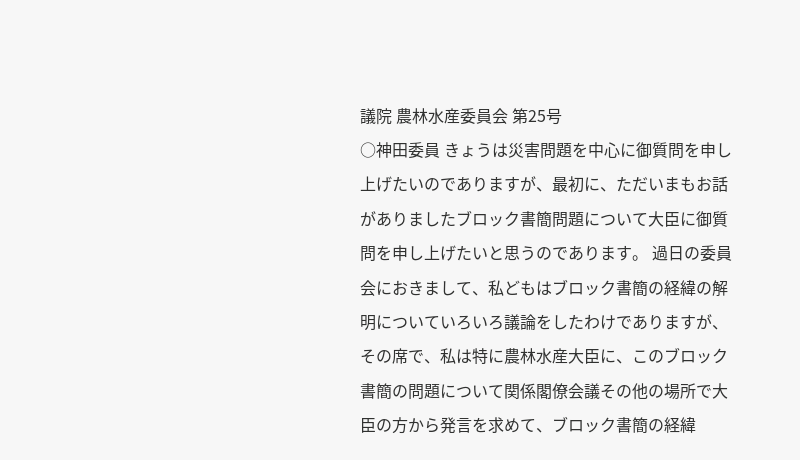議院 農林水産委員会 第25号
○神田委員 きょうは災害問題を中心に御質問を申し上げたいのでありますが、最初に、ただいまもお話がありましたブロック書簡問題について大臣に御質問を申し上げたいと思うのであります。 過日の委員会におきまして、私どもはブロック書簡の経緯の解明についていろいろ議論をしたわけでありますが、その席で、私は特に農林水産大臣に、このブロック書簡の問題について関係閣僚会議その他の場所で大臣の方から発言を求めて、ブロック書簡の経緯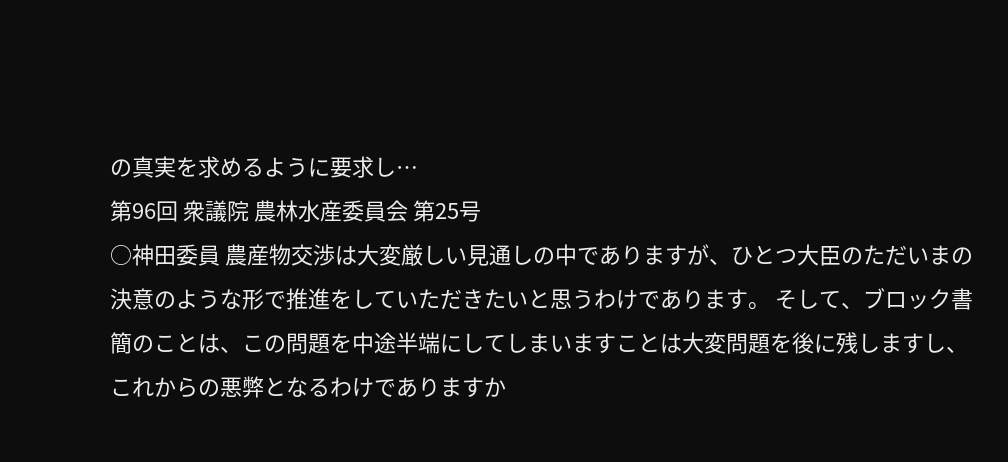の真実を求めるように要求し…
第96回 衆議院 農林水産委員会 第25号
○神田委員 農産物交渉は大変厳しい見通しの中でありますが、ひとつ大臣のただいまの決意のような形で推進をしていただきたいと思うわけであります。 そして、ブロック書簡のことは、この問題を中途半端にしてしまいますことは大変問題を後に残しますし、これからの悪弊となるわけでありますか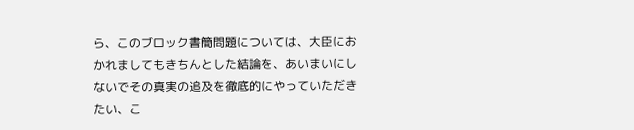ら、このブロック書簡問題については、大臣におかれましてもきちんとした結論を、あいまいにしないでその真実の追及を徹底的にやっていただきたい、こ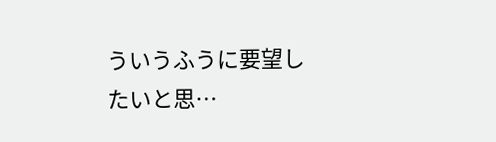ういうふうに要望したいと思…